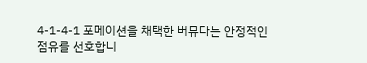4-1-4-1 포메이션을 채택한 버뮤다는 안정적인 점유를 선호합니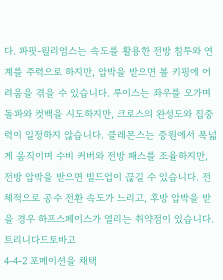다. 파핏-윌리엄스는 속도를 활용한 전방 침투와 연계를 주력으로 하지만, 압박을 받으면 볼 키핑에 어려움을 겪을 수 있습니다. 루이스는 좌우를 오가며 돌파와 컷백을 시도하지만, 크로스의 완성도와 집중력이 일정하지 않습니다. 클레몬스는 중원에서 폭넓게 움직이며 수비 커버와 전방 패스를 조율하지만, 전방 압박을 받으면 빌드업이 끊길 수 있습니다. 전체적으로 공수 전환 속도가 느리고, 후방 압박을 받을 경우 하프스페이스가 열리는 취약점이 있습니다.
트리니다드토바고
4-4-2 포메이션을 채택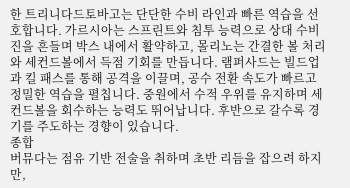한 트리니다드토바고는 단단한 수비 라인과 빠른 역습을 선호합니다. 가르시아는 스프린트와 침투 능력으로 상대 수비진을 흔들며 박스 내에서 활약하고, 몰리노는 간결한 볼 처리와 세컨드볼에서 득점 기회를 만듭니다. 램퍼사드는 빌드업과 킬 패스를 통해 공격을 이끌며, 공수 전환 속도가 빠르고 정밀한 역습을 펼칩니다. 중원에서 수적 우위를 유지하며 세컨드볼을 회수하는 능력도 뛰어납니다. 후반으로 갈수록 경기를 주도하는 경향이 있습니다.
종합
버뮤다는 점유 기반 전술을 취하며 초반 리듬을 잡으려 하지만,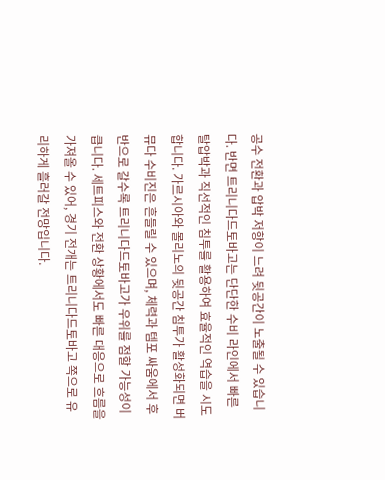공수 전환과 압박 저항이 느려 뒷공간이 노출될 수 있습니다. 반면 트리니다드토바고는 단단한 수비 라인에서 빠른 탈압박과 직선적인 침투를 활용하여 효율적인 역습을 시도합니다. 가르시아와 몰리노의 뒷공간 침투가 활성화되면 버뮤다 수비진은 흔들릴 수 있으며, 체력과 템포 싸움에서 후반으로 갈수록 트리니다드토바고가 우위를 점할 가능성이 큽니다. 세트피스와 전환 상황에서도 빠른 대응으로 흐름을 가져올 수 있어, 경기 전개는 트리니다드토바고 쪽으로 유리하게 흘러갈 전망입니다.